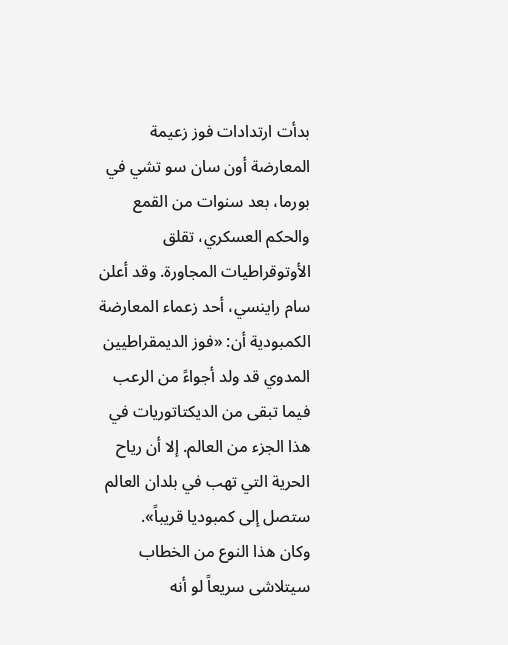بدأت ارتدادات فوز زعيمة المعارضة أون سان سو تشي في بورما، بعد سنوات من القمع والحكم العسكري، تقلق الأوتوقراطيات المجاورة. وقد أعلن سام راينسي، أحد زعماء المعارضة الكمبودية أن: «فوز الديمقراطيين المدوي قد ولد أجواءً من الرعب فيما تبقى من الديكتاتوريات في هذا الجزء من العالم. إلا أن رياح الحرية التي تهب في بلدان العالم ستصل إلى كمبوديا قريباً».
وكان هذا النوع من الخطاب سيتلاشى سريعاً لو أنه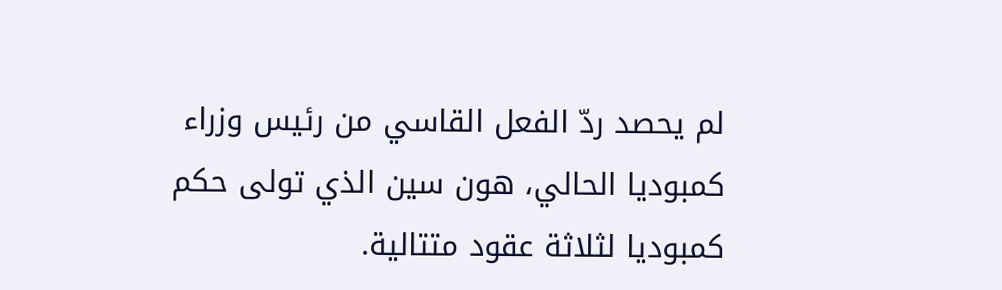لم يحصد ردّ الفعل القاسي من رئيس وزراء كمبوديا الحالي، هون سين الذي تولى حكم كمبوديا لثلاثة عقود متتالية.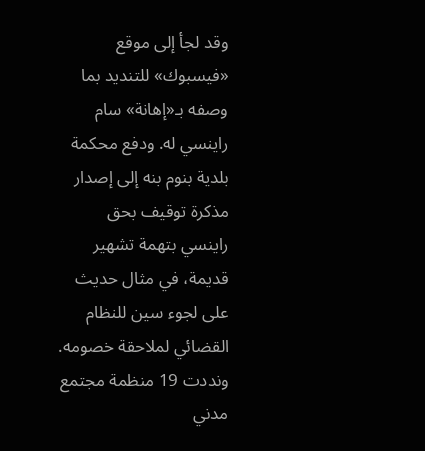وقد لجأ إلى موقع «فيسبوك» للتنديد بما وصفه بـ«إهانة» سام راينسي له. ودفع محكمة بلدية بنوم بنه إلى إصدار مذكرة توقيف بحق راينسي بتهمة تشهير قديمة، في مثال حديث على لجوء سين للنظام القضائي لملاحقة خصومه.
ونددت 19 منظمة مجتمع مدني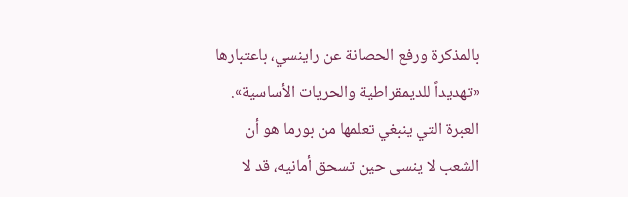بالمذكرة ورفع الحصانة عن راينسي، باعتبارها «تهديداً للديمقراطية والحريات الأساسية». العبرة التي ينبغي تعلمها من بورما هو أن الشعب لا ينسى حين تسحق أمانيه، قد لا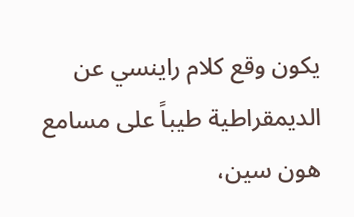يكون وقع كلام راينسي عن الديمقراطية طيباً على مسامع هون سين،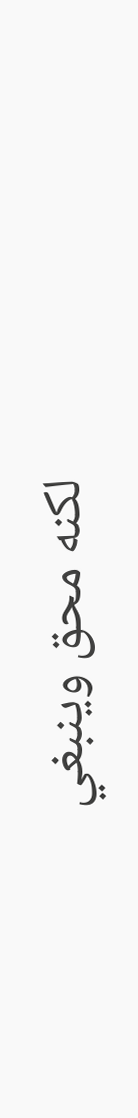لكنه محق وينبغي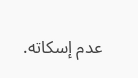عدم إسكاته.